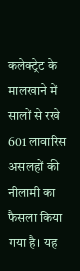कलेक्ट्रेट के मालखाने में सालों से रखे 601 लावारिस असलहों की नीलामी का फैसला किया गया है। यह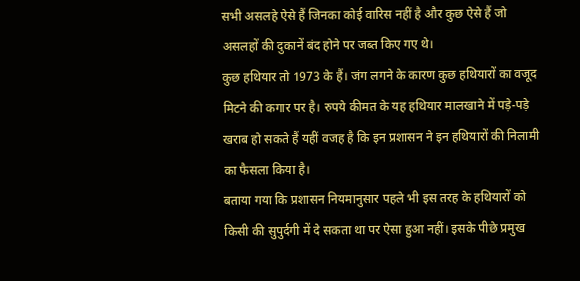सभी असलहे ऐसे हैं जिनका कोई वारिस नहीं है और कुछ ऐसे हैं जो असलहों की दुकानें बंद होने पर जब्त किए गए थे।
कुछ हथियार तो 1973 के हैं। जंग लगने के कारण कुछ हथियारों का वजूद मिटने की कगार पर है। रुपये कीमत के यह हथियार मालखाने में पड़े-पड़े खराब हो सकते हैं यहीं वजह है कि इन प्रशासन ने इन हथियारों की निलामी का फैसला किया है।
बताया गया कि प्रशासन नियमानुसार पहले भी इस तरह के हथियारों को किसी की सुपुर्दगी में दे सकता था पर ऐसा हुआ नहीं। इसके पीछे प्रमुख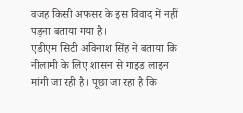वजह किसी अफसर के इस विवाद में नहीं पड़ना बताया गया है।
एडीएम सिटी अविनाश सिंह ने बताया कि नीलामी के लिए शासन से गाइड लाइन मांगी जा रही है। पूछा जा रहा है कि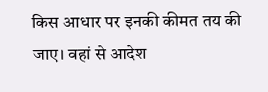किस आधार पर इनकी कीमत तय की जाए। वहां से आदेश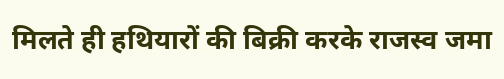मिलते ही हथियारों की बिक्री करके राजस्व जमा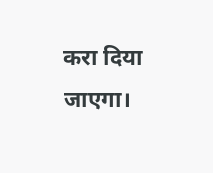करा दिया जाएगा।